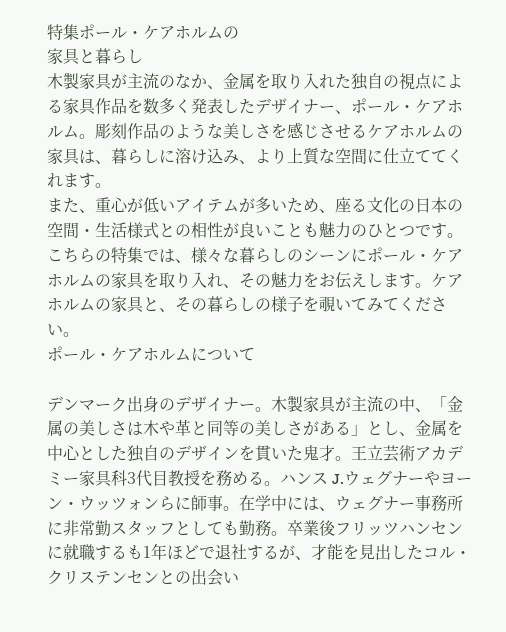特集ポール・ケアホルムの
家具と暮らし
木製家具が主流のなか、金属を取り入れた独自の視点による家具作品を数多く発表したデザイナー、ポール・ケアホルム。彫刻作品のような美しさを感じさせるケアホルムの家具は、暮らしに溶け込み、より上質な空間に仕立ててくれます。
また、重心が低いアイテムが多いため、座る文化の日本の空間・生活様式との相性が良いことも魅力のひとつです。
こちらの特集では、様々な暮らしのシーンにポール・ケアホルムの家具を取り入れ、その魅力をお伝えします。ケアホルムの家具と、その暮らしの様子を覗いてみてください。
ポール・ケアホルムについて

デンマーク出身のデザイナー。木製家具が主流の中、「金属の美しさは木や革と同等の美しさがある」とし、金属を中心とした独自のデザインを貫いた鬼才。王立芸術アカデミー家具科3代目教授を務める。ハンス J.ウェグナーやヨーン・ウッツォンらに師事。在学中には、ウェグナー事務所に非常勤スタッフとしても勤務。卒業後フリッツハンセンに就職するも1年ほどで退社するが、才能を見出したコル・クリステンセンとの出会い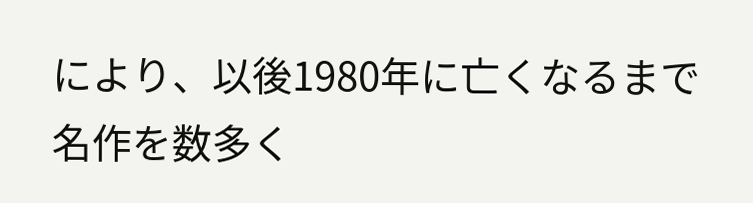により、以後1980年に亡くなるまで名作を数多く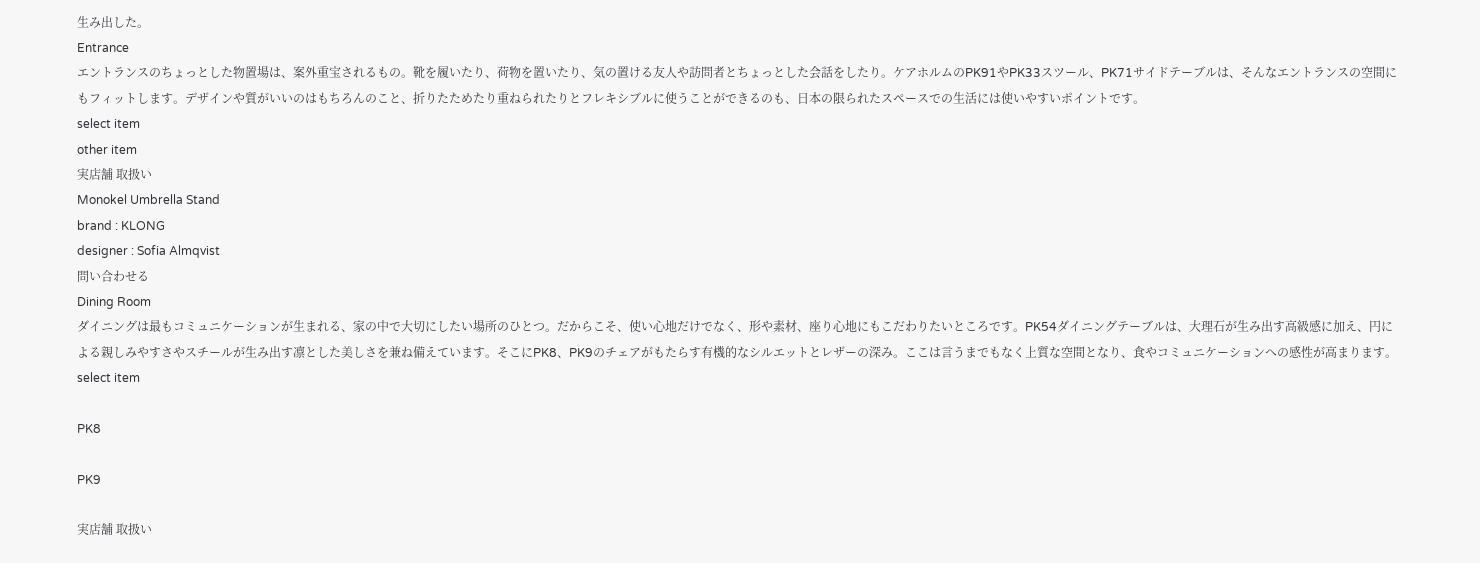生み出した。
Entrance
エントランスのちょっとした物置場は、案外重宝されるもの。靴を履いたり、荷物を置いたり、気の置ける友人や訪問者とちょっとした会話をしたり。ケアホルムのPK91やPK33スツール、PK71サイドテーブルは、そんなエントランスの空間にもフィットします。デザインや質がいいのはもちろんのこと、折りたためたり重ねられたりとフレキシブルに使うことができるのも、日本の限られたスペースでの生活には使いやすいポイントです。
select item
other item
実店舗 取扱い
Monokel Umbrella Stand
brand : KLONG
designer : Sofia Almqvist
問い合わせる
Dining Room
ダイニングは最もコミュニケーションが生まれる、家の中で大切にしたい場所のひとつ。だからこそ、使い心地だけでなく、形や素材、座り心地にもこだわりたいところです。PK54ダイニングテーブルは、大理石が生み出す高級感に加え、円による親しみやすさやスチールが生み出す凛とした美しさを兼ね備えています。そこにPK8、PK9のチェアがもたらす有機的なシルエットとレザーの深み。ここは言うまでもなく上質な空間となり、食やコミュニケーションへの感性が高まります。
select item

PK8

PK9

実店舗 取扱い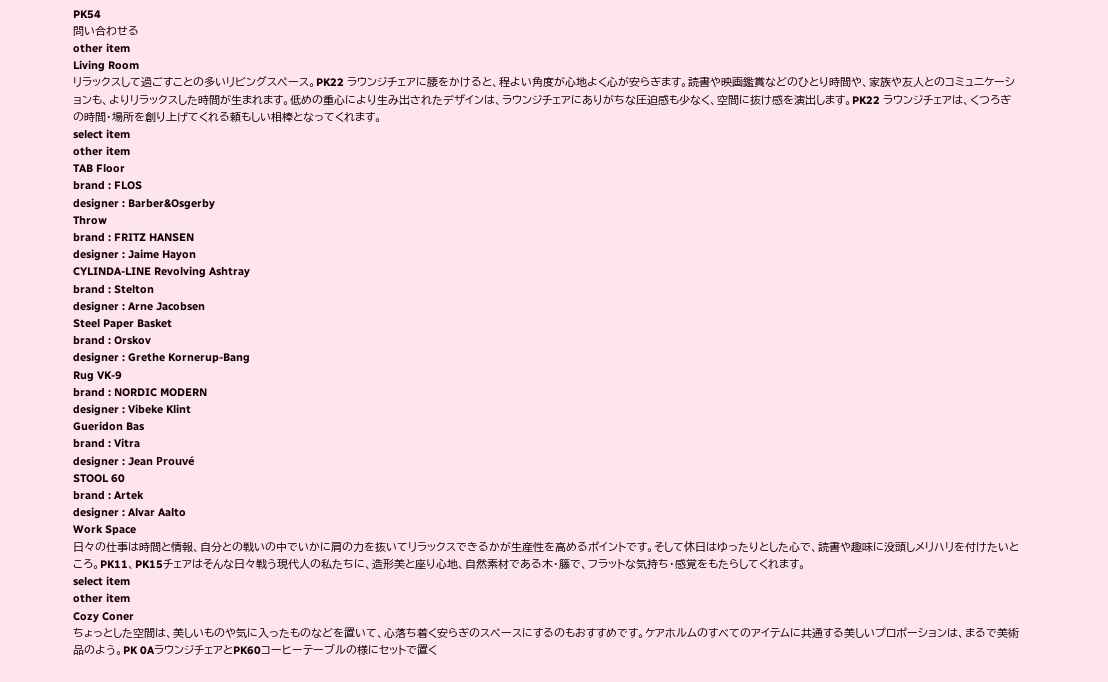PK54
問い合わせる
other item
Living Room
リラックスして過ごすことの多いリビングスペース。PK22 ラウンジチェアに腰をかけると、程よい角度が心地よく心が安らぎます。読書や映画鑑賞などのひとり時間や、家族や友人とのコミュニケーションも、よりリラックスした時間が生まれます。低めの重心により生み出されたデザインは、ラウンジチェアにありがちな圧迫感も少なく、空間に抜け感を演出します。PK22 ラウンジチェアは、くつろぎの時間・場所を創り上げてくれる頼もしい相棒となってくれます。
select item
other item
TAB Floor
brand : FLOS
designer : Barber&Osgerby
Throw
brand : FRITZ HANSEN
designer : Jaime Hayon
CYLINDA-LINE Revolving Ashtray
brand : Stelton
designer : Arne Jacobsen
Steel Paper Basket
brand : Orskov
designer : Grethe Kornerup-Bang
Rug VK-9
brand : NORDIC MODERN
designer : Vibeke Klint
Gueridon Bas
brand : Vitra
designer : Jean Prouvé
STOOL 60
brand : Artek
designer : Alvar Aalto
Work Space
日々の仕事は時間と情報、自分との戦いの中でいかに肩の力を抜いてリラックスできるかが生産性を高めるポイントです。そして休日はゆったりとした心で、読書や趣味に没頭しメリハリを付けたいところ。PK11、PK15チェアはそんな日々戦う現代人の私たちに、造形美と座り心地、自然素材である木・籐で、フラットな気持ち・感覚をもたらしてくれます。
select item
other item
Cozy Coner
ちょっとした空間は、美しいものや気に入ったものなどを置いて、心落ち着く安らぎのスペースにするのもおすすめです。ケアホルムのすべてのアイテムに共通する美しいプロポーションは、まるで美術品のよう。PK 0AラウンジチェアとPK60コーヒーテーブルの様にセットで置く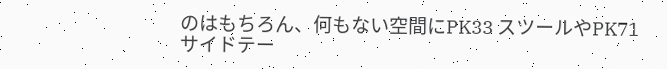のはもちろん、何もない空間にPK33 スツールやPK71 サイドテー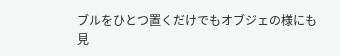ブルをひとつ置くだけでもオブジェの様にも見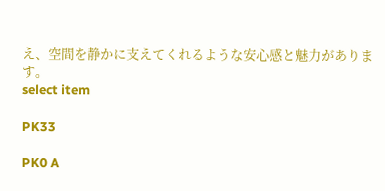え、空間を静かに支えてくれるような安心感と魅力があります。
select item

PK33

PK0 A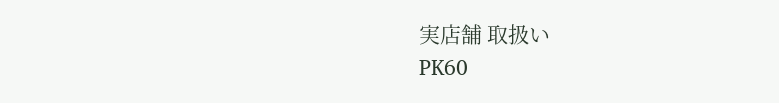実店舗 取扱い
PK60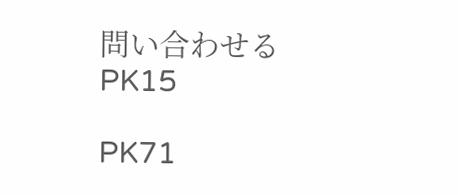問い合わせる
PK15

PK71